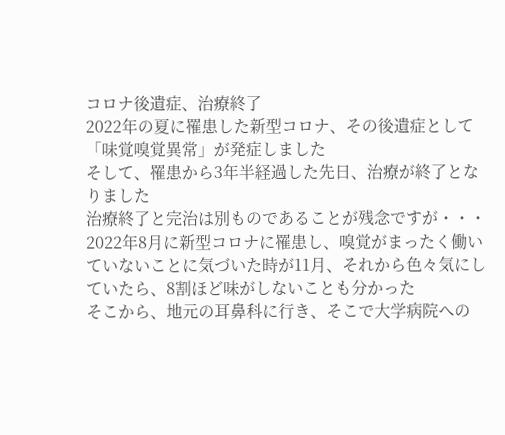コロナ後遺症、治療終了
2022年の夏に罹患した新型コロナ、その後遺症として「味覚嗅覚異常」が発症しました
そして、罹患から3年半経過した先日、治療が終了となりました
治療終了と完治は別ものであることが残念ですが・・・
2022年8月に新型コロナに罹患し、嗅覚がまったく働いていないことに気づいた時が11月、それから色々気にしていたら、8割ほど味がしないことも分かった
そこから、地元の耳鼻科に行き、そこで大学病院への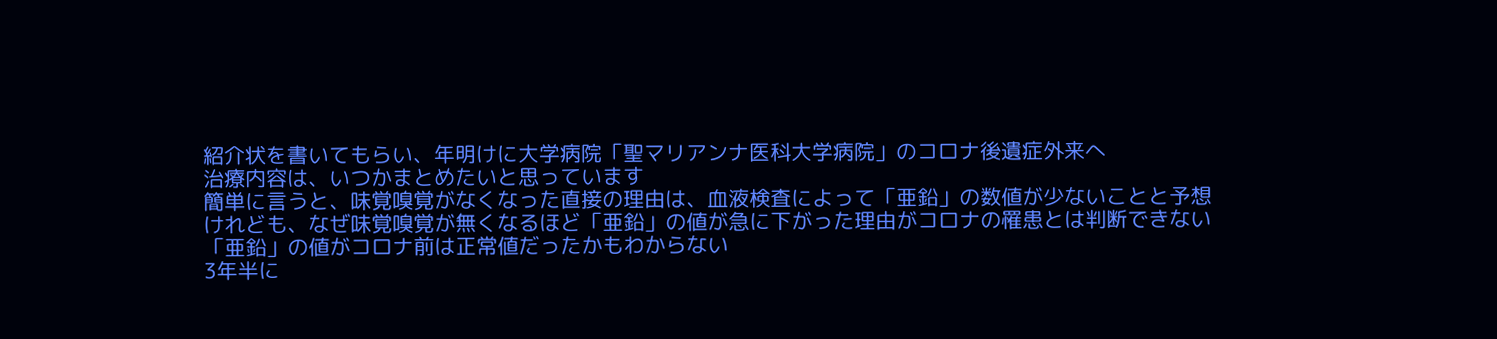紹介状を書いてもらい、年明けに大学病院「聖マリアンナ医科大学病院」のコロナ後遺症外来へ
治療内容は、いつかまとめたいと思っています
簡単に言うと、味覚嗅覚がなくなった直接の理由は、血液検査によって「亜鉛」の数値が少ないことと予想
けれども、なぜ味覚嗅覚が無くなるほど「亜鉛」の値が急に下がった理由がコロナの罹患とは判断できない
「亜鉛」の値がコロナ前は正常値だったかもわからない
3年半に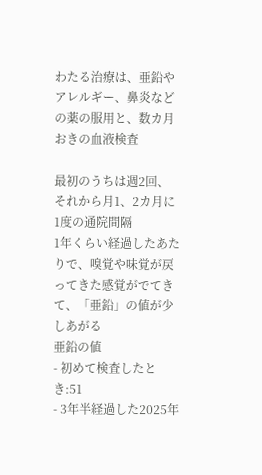わたる治療は、亜鉛やアレルギー、鼻炎などの薬の服用と、数カ月おきの血液検査

最初のうちは週2回、それから月1、2カ月に1度の通院間隔
1年くらい経過したあたりで、嗅覚や味覚が戻ってきた感覚がでてきて、「亜鉛」の値が少しあがる
亜鉛の値
- 初めて検査したとき:51
- 3年半経過した2025年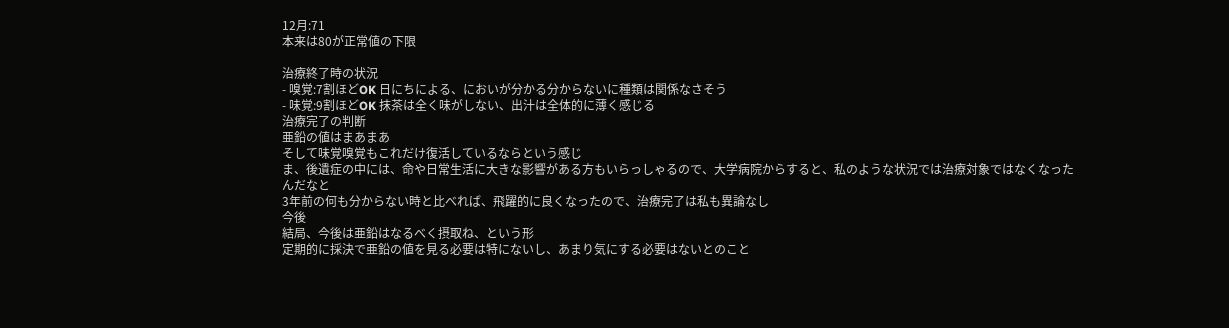12月:71
本来は80が正常値の下限

治療終了時の状況
- 嗅覚:7割ほどOK 日にちによる、においが分かる分からないに種類は関係なさそう
- 味覚:9割ほどOK 抹茶は全く味がしない、出汁は全体的に薄く感じる
治療完了の判断
亜鉛の値はまあまあ
そして味覚嗅覚もこれだけ復活しているならという感じ
ま、後遺症の中には、命や日常生活に大きな影響がある方もいらっしゃるので、大学病院からすると、私のような状況では治療対象ではなくなったんだなと
3年前の何も分からない時と比べれば、飛躍的に良くなったので、治療完了は私も異論なし
今後
結局、今後は亜鉛はなるべく摂取ね、という形
定期的に採決で亜鉛の値を見る必要は特にないし、あまり気にする必要はないとのこと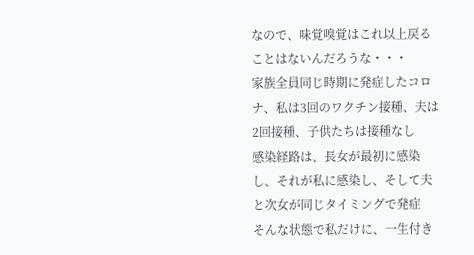なので、味覚嗅覚はこれ以上戻ることはないんだろうな・・・
家族全員同じ時期に発症したコロナ、私は3回のワクチン接種、夫は2回接種、子供たちは接種なし
感染経路は、長女が最初に感染し、それが私に感染し、そして夫と次女が同じタイミングで発症
そんな状態で私だけに、一生付き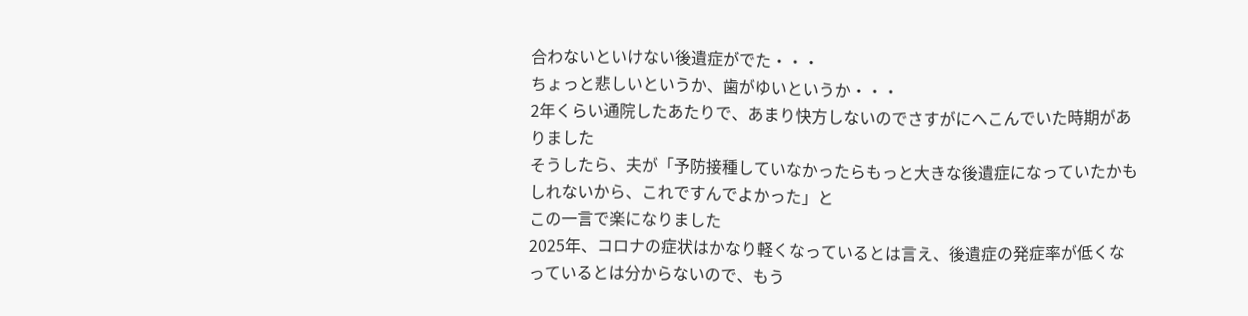合わないといけない後遺症がでた・・・
ちょっと悲しいというか、歯がゆいというか・・・
2年くらい通院したあたりで、あまり快方しないのでさすがにへこんでいた時期がありました
そうしたら、夫が「予防接種していなかったらもっと大きな後遺症になっていたかもしれないから、これですんでよかった」と
この一言で楽になりました
2025年、コロナの症状はかなり軽くなっているとは言え、後遺症の発症率が低くなっているとは分からないので、もう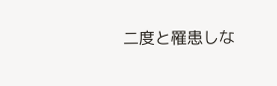二度と罹患しな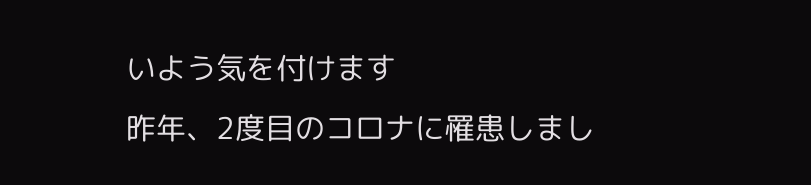いよう気を付けます
昨年、2度目のコロナに罹患しまし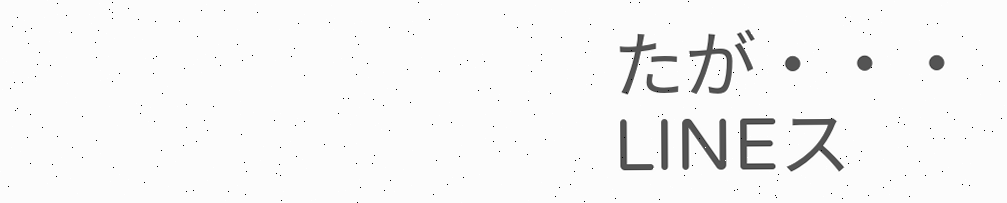たが・・・
LINEス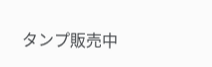タンプ販売中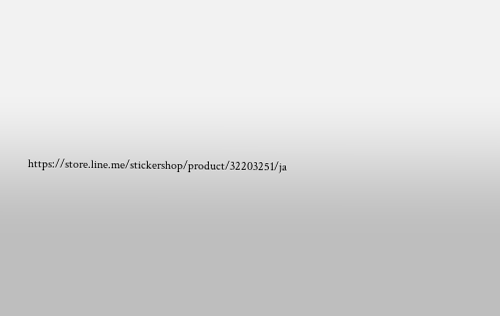https://store.line.me/stickershop/product/32203251/ja